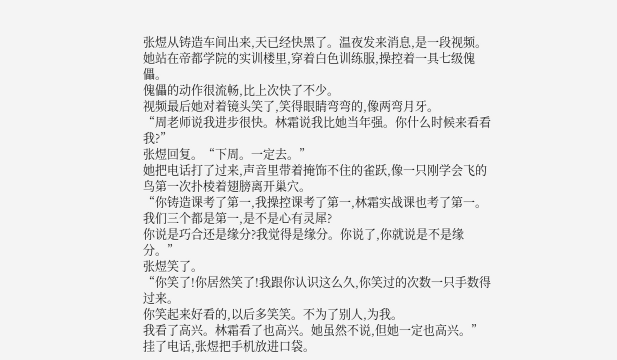张煜从铸造车间出来,天已经快黑了。温夜发来消息,是一段视频。
她站在帝都学院的实训楼里,穿着白色训练服,操控着一具七级傀儡。
傀儡的动作很流畅,比上次快了不少。
视频最后她对着镜头笑了,笑得眼睛弯弯的,像两弯月牙。
“周老师说我进步很快。林霜说我比她当年强。你什么时候来看看我?”
张煜回复。“下周。一定去。”
她把电话打了过来,声音里带着掩饰不住的雀跃,像一只刚学会飞的鸟第一次扑棱着翅膀离开巢穴。
“你铸造课考了第一,我操控课考了第一,林霜实战课也考了第一。
我们三个都是第一,是不是心有灵犀?
你说是巧合还是缘分?我觉得是缘分。你说了,你就说是不是缘分。”
张煜笑了。
“你笑了!你居然笑了!我跟你认识这么久,你笑过的次数一只手数得过来。
你笑起来好看的,以后多笑笑。不为了别人,为我。
我看了高兴。林霜看了也高兴。她虽然不说,但她一定也高兴。”
挂了电话,张煜把手机放进口袋。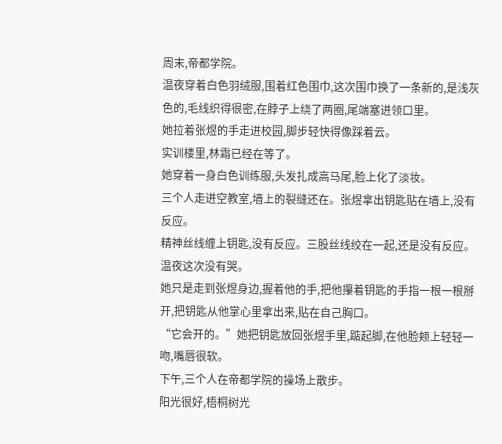周末,帝都学院。
温夜穿着白色羽绒服,围着红色围巾,这次围巾换了一条新的,是浅灰色的,毛线织得很密,在脖子上绕了两圈,尾端塞进领口里。
她拉着张煜的手走进校园,脚步轻快得像踩着云。
实训楼里,林霜已经在等了。
她穿着一身白色训练服,头发扎成高马尾,脸上化了淡妆。
三个人走进空教室,墙上的裂缝还在。张煜拿出钥匙贴在墙上,没有反应。
精神丝线缠上钥匙,没有反应。三股丝线绞在一起,还是没有反应。
温夜这次没有哭。
她只是走到张煜身边,握着他的手,把他攥着钥匙的手指一根一根掰开,把钥匙从他掌心里拿出来,贴在自己胸口。
“它会开的。”她把钥匙放回张煜手里,踮起脚,在他脸颊上轻轻一吻,嘴唇很软。
下午,三个人在帝都学院的操场上散步。
阳光很好,梧桐树光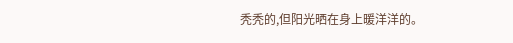秃秃的,但阳光晒在身上暖洋洋的。